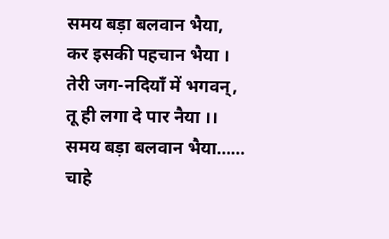समय बड़ा बलवान भैया,
कर इसकी पहचान भैया ।
तेरी जग-नदियाँ में भगवन्,
तू ही लगा दे पार नैया ।।
समय बड़ा बलवान भैया……
चाहे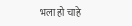भला हो चाहे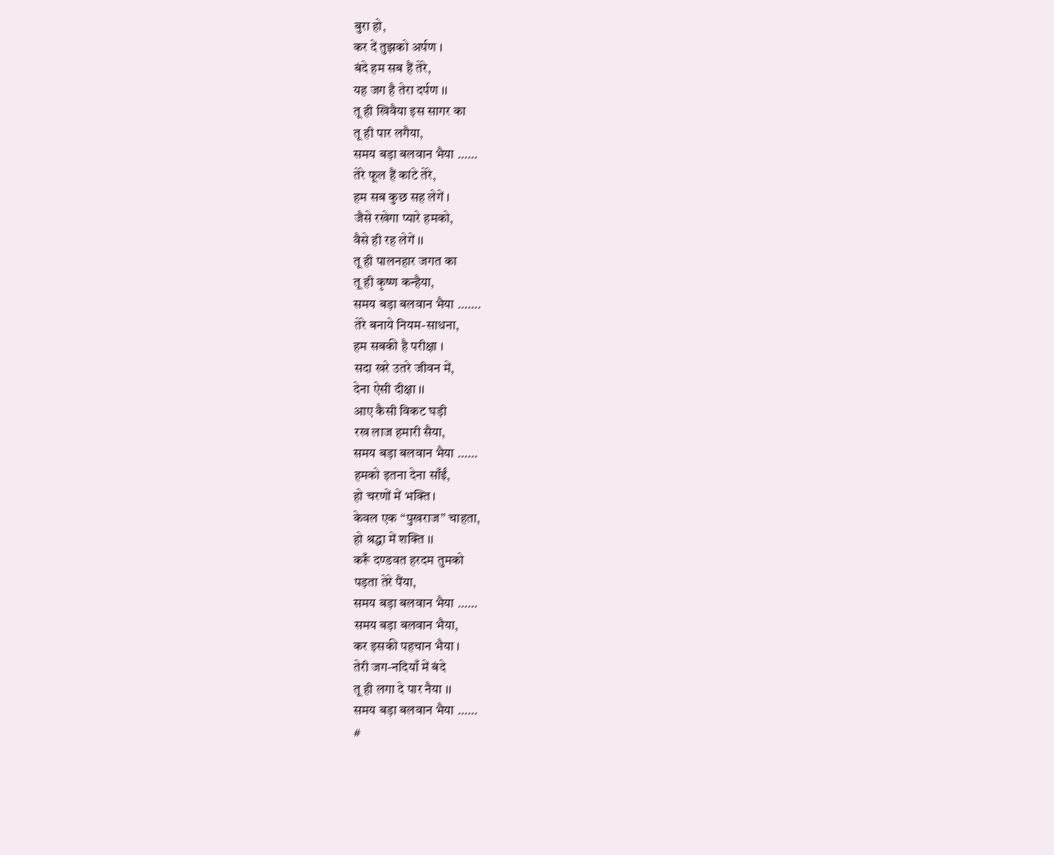बुरा हो,
कर दें तुझको अर्पण ।
बंदे हम सब हैं तेरे,
यह जग है तेरा दर्पण ।।
तू ही खिवैया इस सागर का
तू ही पार लगैया,
समय बड़ा बलवान भैया ……
तेरे फूल हैं कांटे तेरे,
हम सब कुछ सह लेगें ।
जैसे रखेगा प्यारे हमको,
वैसे ही रह लेगें ।।
तू ही पालनहार जगत का
तू ही कृष्ण कन्हैया,
समय बड़ा बलवान भैया …….
तेरे बनाये नियम-साधना,
हम सबकी है परीक्षा ।
सदा खरे उतरे जीवन में,
देना ऐसी दीक्षा ।।
आए कैसी विकट घड़ी
रख लाज हमारी सैया,
समय बड़ा बलवान भैया ……
हमको इतना देना साँईं,
हो चरणों में भक्ति ।
केवल एक “पुखराज” चाहता,
हो श्रद्धा में शक्ति ।।
करूँ दण्डवत हरदम तुमको
पड़ता तेरे पैंया,
समय बड़ा बलवान भैया ……
समय बड़ा बलवान भैया,
कर इसकी पहचान भैया ।
तेरी जग-नदियाँ में बंदे
तू ही लगा दे पार नैया ।।
समय बड़ा बलवान भैया ……
#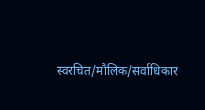स्वरचित/मौलिक/सर्वाधिकार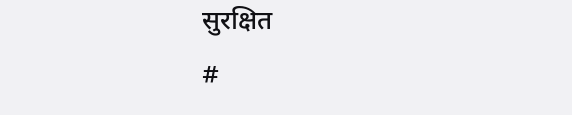सुरक्षित
#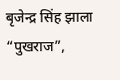बृजेन्द्र सिंह झाला “पुखराज”,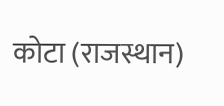कोटा (राजस्थान)